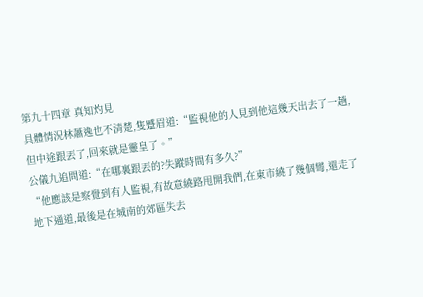第九十四章 真知灼見
具體情況林蕭逸也不清楚,隻蹙眉道:“監視他的人見到他這幾天出去了一趟,但中途跟丟了,回來就是靈皇了。”
公儀九追問道:“在哪裏跟丟的?失蹤時間有多久?”
“他應該是察覺到有人監視,有故意繞路甩開我們,在東市繞了幾個彎,還走了地下通道,最後是在城南的郊區失去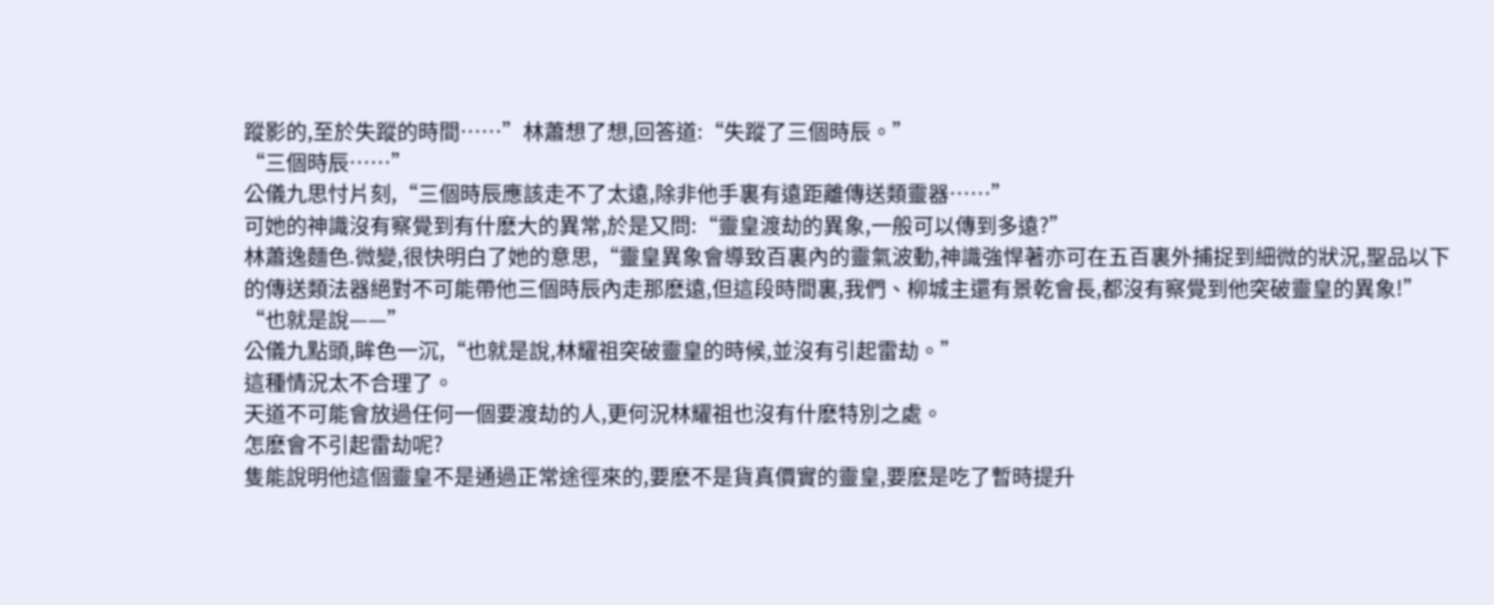蹤影的,至於失蹤的時間……”林蕭想了想,回答道:“失蹤了三個時辰。”
“三個時辰……”
公儀九思忖片刻,“三個時辰應該走不了太遠,除非他手裏有遠距離傳送類靈器……”
可她的神識沒有察覺到有什麽大的異常,於是又問:“靈皇渡劫的異象,一般可以傳到多遠?”
林蕭逸麵色.微變,很快明白了她的意思,“靈皇異象會導致百裏內的靈氣波動,神識強悍著亦可在五百裏外捕捉到細微的狀況,聖品以下的傳送類法器絕對不可能帶他三個時辰內走那麽遠,但這段時間裏,我們、柳城主還有景乾會長,都沒有察覺到他突破靈皇的異象!”
“也就是說——”
公儀九點頭,眸色一沉,“也就是說,林耀祖突破靈皇的時候,並沒有引起雷劫。”
這種情況太不合理了。
天道不可能會放過任何一個要渡劫的人,更何況林耀祖也沒有什麽特別之處。
怎麽會不引起雷劫呢?
隻能說明他這個靈皇不是通過正常途徑來的,要麽不是貨真價實的靈皇,要麽是吃了暫時提升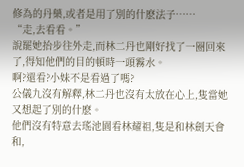修為的丹藥,或者是用了別的什麽法子……
“走,去看看。”
說罷她抬步往外走,而林二丹也剛好找了一圈回來了,得知他們的目的頓時一頭霧水。
啊?還看?小妹不是看過了嗎?
公儀九沒有解釋,林二丹也沒有太放在心上,隻當她又想起了別的什麽。
他們沒有特意去瑤池園看林耀祖,隻是和林劍天會和,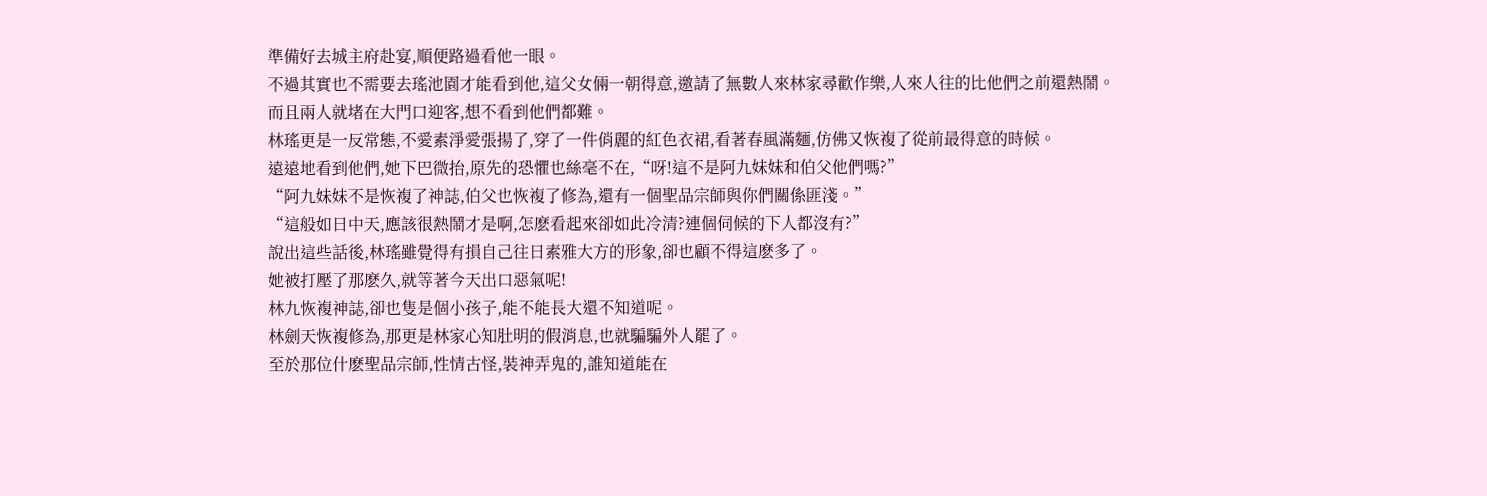準備好去城主府赴宴,順便路過看他一眼。
不過其實也不需要去瑤池園才能看到他,這父女倆一朝得意,邀請了無數人來林家尋歡作樂,人來人往的比他們之前還熱鬧。
而且兩人就堵在大門口迎客,想不看到他們都難。
林瑤更是一反常態,不愛素淨愛張揚了,穿了一件俏麗的紅色衣裙,看著春風滿麵,仿佛又恢複了從前最得意的時候。
遠遠地看到他們,她下巴微抬,原先的恐懼也絲毫不在,“呀!這不是阿九妹妹和伯父他們嗎?”
“阿九妹妹不是恢複了神誌,伯父也恢複了修為,還有一個聖品宗師與你們關係匪淺。”
“這般如日中天,應該很熱鬧才是啊,怎麽看起來卻如此冷清?連個伺候的下人都沒有?”
說出這些話後,林瑤雖覺得有損自己往日素雅大方的形象,卻也顧不得這麽多了。
她被打壓了那麽久,就等著今天出口惡氣呢!
林九恢複神誌,卻也隻是個小孩子,能不能長大還不知道呢。
林劍天恢複修為,那更是林家心知肚明的假消息,也就騙騙外人罷了。
至於那位什麽聖品宗師,性情古怪,裝神弄鬼的,誰知道能在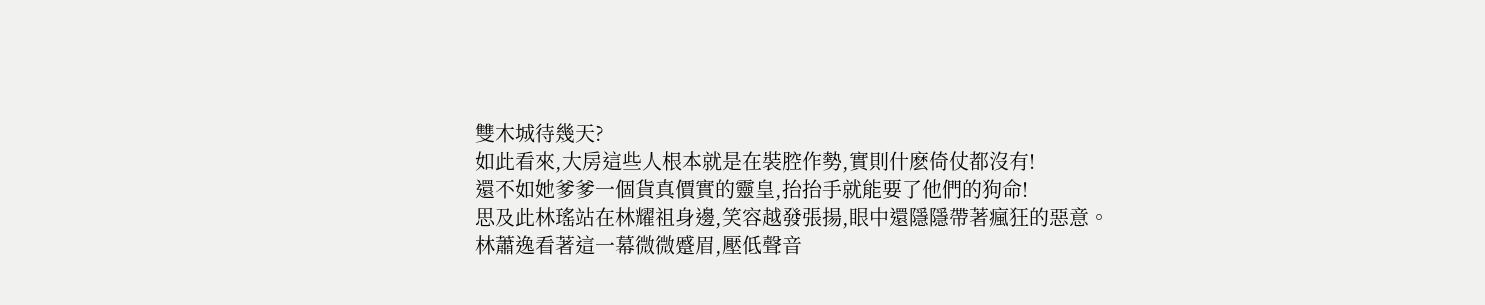雙木城待幾天?
如此看來,大房這些人根本就是在裝腔作勢,實則什麽倚仗都沒有!
還不如她爹爹一個貨真價實的靈皇,抬抬手就能要了他們的狗命!
思及此林瑤站在林耀祖身邊,笑容越發張揚,眼中還隱隱帶著瘋狂的惡意。
林蕭逸看著這一幕微微蹙眉,壓低聲音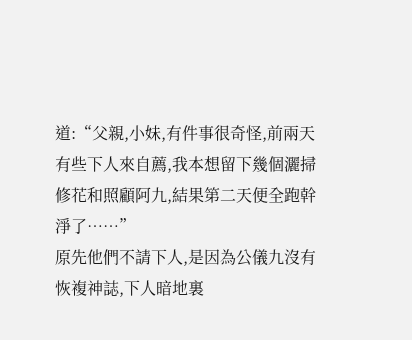道:“父親,小妹,有件事很奇怪,前兩天有些下人來自薦,我本想留下幾個灑掃修花和照顧阿九,結果第二天便全跑幹淨了……”
原先他們不請下人,是因為公儀九沒有恢複神誌,下人暗地裏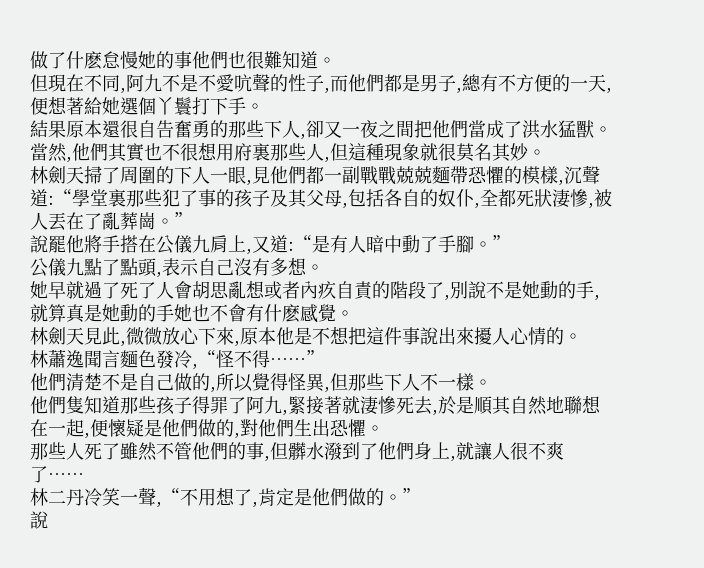做了什麽怠慢她的事他們也很難知道。
但現在不同,阿九不是不愛吭聲的性子,而他們都是男子,總有不方便的一天,便想著給她選個丫鬟打下手。
結果原本還很自告奮勇的那些下人,卻又一夜之間把他們當成了洪水猛獸。
當然,他們其實也不很想用府裏那些人,但這種現象就很莫名其妙。
林劍天掃了周圍的下人一眼,見他們都一副戰戰兢兢麵帶恐懼的模樣,沉聲道:“學堂裏那些犯了事的孩子及其父母,包括各自的奴仆,全都死狀淒慘,被人丟在了亂葬崗。”
說罷他將手搭在公儀九肩上,又道:“是有人暗中動了手腳。”
公儀九點了點頭,表示自己沒有多想。
她早就過了死了人會胡思亂想或者內疚自責的階段了,別說不是她動的手,就算真是她動的手她也不會有什麽感覺。
林劍天見此,微微放心下來,原本他是不想把這件事說出來擾人心情的。
林蕭逸聞言麵色發冷,“怪不得……”
他們清楚不是自己做的,所以覺得怪異,但那些下人不一樣。
他們隻知道那些孩子得罪了阿九,緊接著就淒慘死去,於是順其自然地聯想在一起,便懷疑是他們做的,對他們生出恐懼。
那些人死了雖然不管他們的事,但髒水潑到了他們身上,就讓人很不爽了……
林二丹冷笑一聲,“不用想了,肯定是他們做的。”
說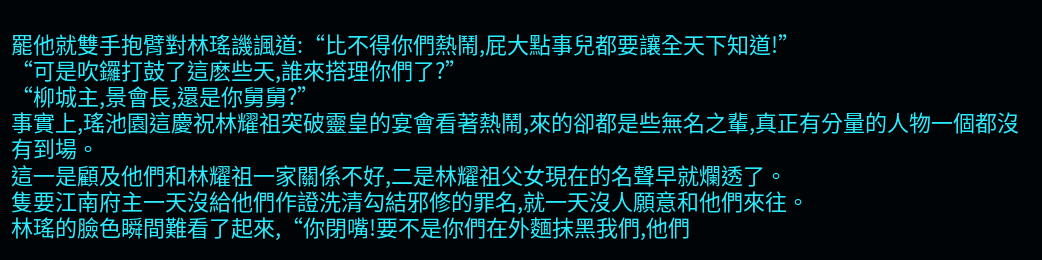罷他就雙手抱臂對林瑤譏諷道:“比不得你們熱鬧,屁大點事兒都要讓全天下知道!”
“可是吹鑼打鼓了這麽些天,誰來搭理你們了?”
“柳城主,景會長,還是你舅舅?”
事實上,瑤池園這慶祝林耀祖突破靈皇的宴會看著熱鬧,來的卻都是些無名之輩,真正有分量的人物一個都沒有到場。
這一是顧及他們和林耀祖一家關係不好,二是林耀祖父女現在的名聲早就爛透了。
隻要江南府主一天沒給他們作證洗清勾結邪修的罪名,就一天沒人願意和他們來往。
林瑤的臉色瞬間難看了起來,“你閉嘴!要不是你們在外麵抹黑我們,他們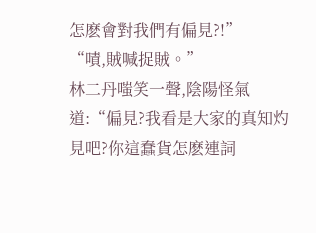怎麽會對我們有偏見?!”
“嘖,賊喊捉賊。”
林二丹嗤笑一聲,陰陽怪氣道:“偏見?我看是大家的真知灼見吧?你這蠢貨怎麽連詞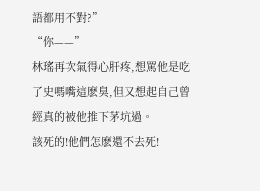語都用不對?”
“你——”
林瑤再次氣得心肝疼,想罵他是吃了史嗎嘴這麽臭,但又想起自己曾經真的被他推下茅坑過。
該死的!他們怎麽還不去死!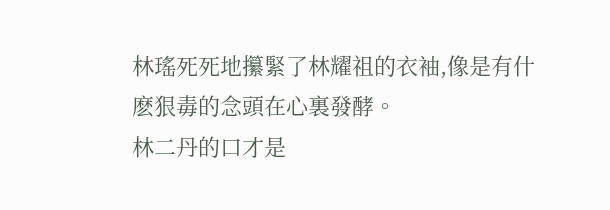林瑤死死地攥緊了林耀祖的衣袖,像是有什麽狠毒的念頭在心裏發酵。
林二丹的口才是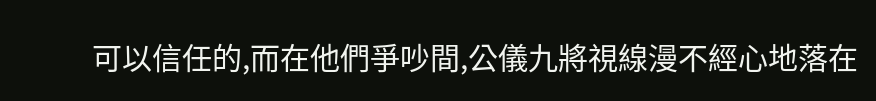可以信任的,而在他們爭吵間,公儀九將視線漫不經心地落在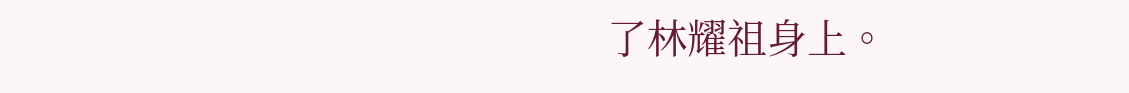了林耀祖身上。